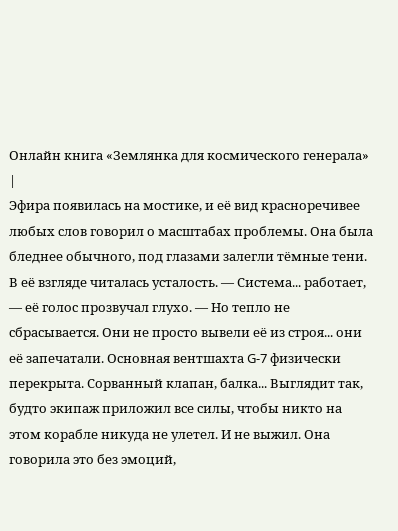Онлайн книга «Землянка для космического генерала»
|
Эфира появилась на мостике, и её вид красноречивее любых слов говорил о масштабах проблемы. Она была бледнее обычного, под глазами залегли тёмные тени. В её взгляде читалась усталость. — Система... работает, — её голос прозвучал глухо. — Но тепло не сбрасывается. Они не просто вывели её из строя... они её запечатали. Основная вентшахта G-7 физически перекрыта. Сорванный клапан, балка... Выглядит так, будто экипаж приложил все силы, чтобы никто на этом корабле никуда не улетел. И не выжил. Она говорила это без эмоций,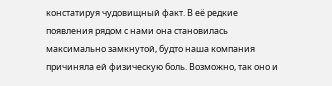констатируя чудовищный факт. В её редкие появления рядом с нами она становилась максимально замкнутой, будто наша компания причиняла ей физическую боль. Возможно, так оно и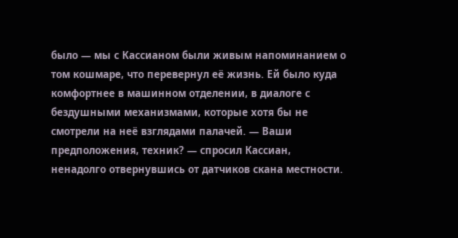было — мы с Кассианом были живым напоминанием о том кошмаре, что перевернул её жизнь. Ей было куда комфортнее в машинном отделении, в диалоге с бездушными механизмами, которые хотя бы не смотрели на неё взглядами палачей. — Ваши предположения, техник? — спросил Кассиан, ненадолго отвернувшись от датчиков скана местности.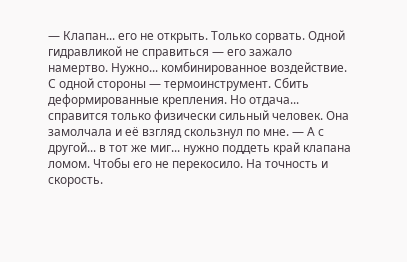— Клапан... его не открыть. Только сорвать. Одной гидравликой не справиться — его зажало намертво. Нужно... комбинированное воздействие. С одной стороны — термоинструмент. Сбить деформированные крепления. Но отдача... справится только физически сильный человек. Она замолчала и её взгляд скользнул по мне. — А с другой... в тот же миг... нужно поддеть край клапана ломом. Чтобы его не перекосило. На точность и скорость.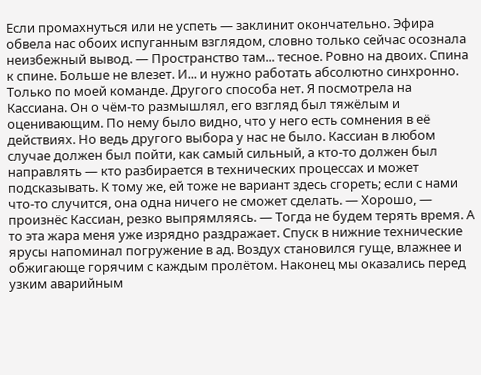Если промахнуться или не успеть — заклинит окончательно. Эфира обвела нас обоих испуганным взглядом, словно только сейчас осознала неизбежный вывод. — Пространство там... тесное. Ровно на двоих. Спина к спине. Больше не влезет. И... и нужно работать абсолютно синхронно. Только по моей команде. Другого способа нет. Я посмотрела на Кассиана. Он о чём-то размышлял, его взгляд был тяжёлым и оценивающим. По нему было видно, что у него есть сомнения в её действиях. Но ведь другого выбора у нас не было. Кассиан в любом случае должен был пойти, как самый сильный, а кто-то должен был направлять — кто разбирается в технических процессах и может подсказывать. К тому же, ей тоже не вариант здесь сгореть; если с нами что-то случится, она одна ничего не сможет сделать. — Хорошо, — произнёс Кассиан, резко выпрямляясь. — Тогда не будем терять время. А то эта жара меня уже изрядно раздражает. Спуск в нижние технические ярусы напоминал погружение в ад. Воздух становился гуще, влажнее и обжигающе горячим с каждым пролётом. Наконец мы оказались перед узким аварийным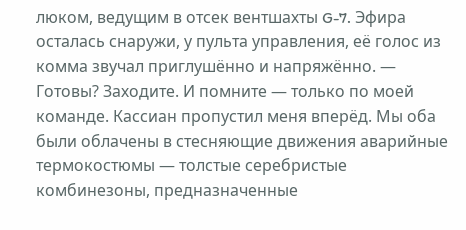люком, ведущим в отсек вентшахты G-7. Эфира осталась снаружи, у пульта управления, её голос из комма звучал приглушённо и напряжённо. — Готовы? Заходите. И помните — только по моей команде. Кассиан пропустил меня вперёд. Мы оба были облачены в стесняющие движения аварийные термокостюмы — толстые серебристые комбинезоны, предназначенные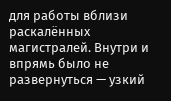для работы вблизи раскалённых магистралей. Внутри и впрямь было не развернуться — узкий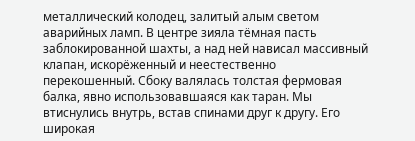металлический колодец, залитый алым светом аварийных ламп. В центре зияла тёмная пасть заблокированной шахты, а над ней нависал массивный клапан, искорёженный и неестественно перекошенный. Сбоку валялась толстая фермовая балка, явно использовавшаяся как таран. Мы втиснулись внутрь, встав спинами друг к другу. Его широкая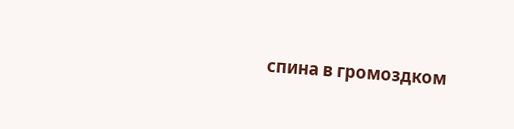спина в громоздком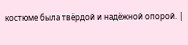костюме была твёрдой и надёжной опорой. |